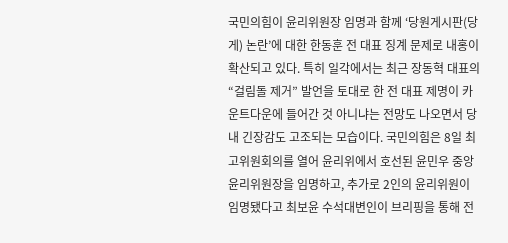국민의힘이 윤리위원장 임명과 함께 ‘당원게시판(당게) 논란’에 대한 한동훈 전 대표 징계 문제로 내홍이 확산되고 있다. 특히 일각에서는 최근 장동혁 대표의 “걸림돌 제거” 발언을 토대로 한 전 대표 제명이 카운트다운에 들어간 것 아니냐는 전망도 나오면서 당내 긴장감도 고조되는 모습이다. 국민의힘은 8일 최고위원회의를 열어 윤리위에서 호선된 윤민우 중앙윤리위원장을 임명하고, 추가로 2인의 윤리위원이 임명됐다고 최보윤 수석대변인이 브리핑을 통해 전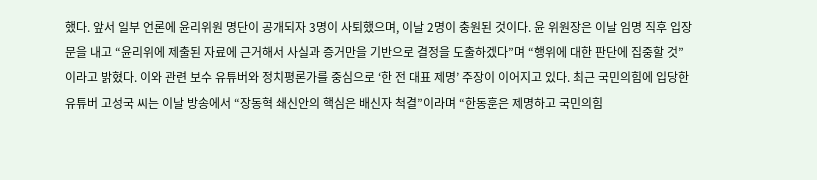했다. 앞서 일부 언론에 윤리위원 명단이 공개되자 3명이 사퇴했으며, 이날 2명이 충원된 것이다. 윤 위원장은 이날 임명 직후 입장문을 내고 “윤리위에 제출된 자료에 근거해서 사실과 증거만을 기반으로 결정을 도출하겠다”며 “행위에 대한 판단에 집중할 것”이라고 밝혔다. 이와 관련 보수 유튜버와 정치평론가를 중심으로 ‘한 전 대표 제명’ 주장이 이어지고 있다. 최근 국민의힘에 입당한 유튜버 고성국 씨는 이날 방송에서 “장동혁 쇄신안의 핵심은 배신자 척결”이라며 “한동훈은 제명하고 국민의힘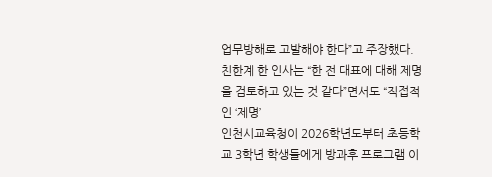업무방해로 고발해야 한다”고 주장했다. 친한계 한 인사는 “한 전 대표에 대해 제명을 검토하고 있는 것 같다”면서도 “직접적인 ‘제명’
인천시교육청이 2026학년도부터 초등학교 3학년 학생들에게 방과후 프로그램 이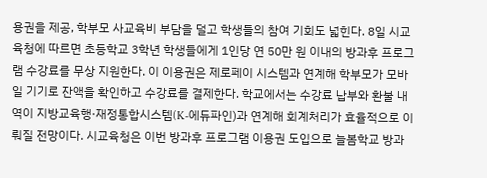용권을 제공, 학부모 사교육비 부담을 덜고 학생들의 참여 기회도 넓힌다. 8일 시교육청에 따르면 초등학교 3학년 학생들에게 1인당 연 50만 원 이내의 방과후 프로그램 수강료를 무상 지원한다. 이 이용권은 제로페이 시스템과 연계해 학부모가 모바일 기기로 잔액을 확인하고 수강료를 결제한다. 학교에서는 수강료 납부와 환불 내역이 지방교육행·재정통합시스템(K-에듀파인)과 연계해 회계처리가 효율적으로 이뤄질 전망이다. 시교육청은 이번 방과후 프로그램 이용권 도입으로 늘봄학교 방과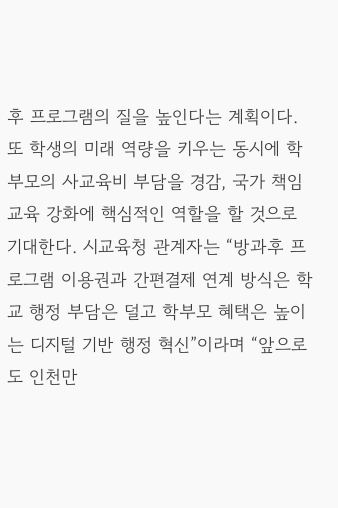후 프로그램의 질을 높인다는 계획이다. 또 학생의 미래 역량을 키우는 동시에 학부모의 사교육비 부담을 경감, 국가 책임교육 강화에 핵심적인 역할을 할 것으로 기대한다. 시교육청 관계자는 “방과후 프로그램 이용권과 간편결제 연계 방식은 학교 행정 부담은 덜고 학부모 혜택은 높이는 디지털 기반 행정 혁신”이라며 “앞으로도 인천만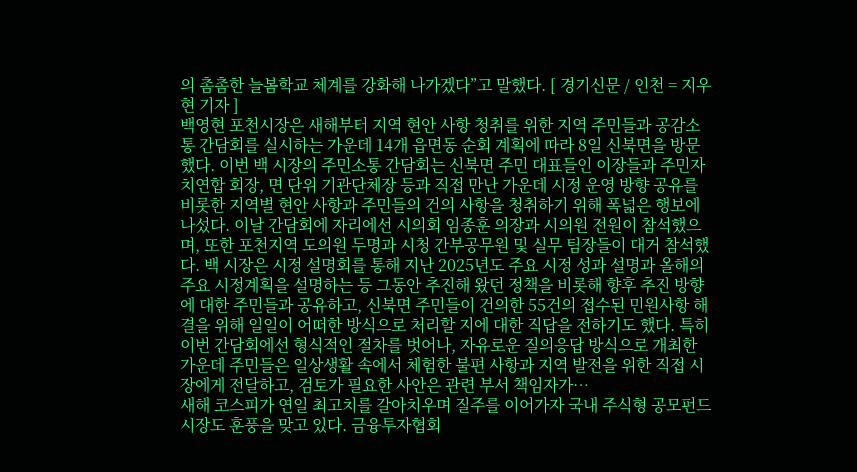의 촘촘한 늘봄학교 체계를 강화해 나가겠다”고 말했다. [ 경기신문 / 인천 = 지우현 기자 ]
백영현 포천시장은 새해부터 지역 현안 사항 청취를 위한 지역 주민들과 공감소통 간담회를 실시하는 가운데 14개 읍면동 순회 계획에 따라 8일 신북면을 방문했다. 이번 백 시장의 주민소통 간담회는 신북면 주민 대표들인 이장들과 주민자치연합 회장, 면 단위 기관단체장 등과 직접 만난 가운데 시정 운영 방향 공유를 비롯한 지역별 현안 사항과 주민들의 건의 사항을 청취하기 위해 폭넓은 행보에 나섰다. 이날 간담회에 자리에선 시의회 임종훈 의장과 시의원 전원이 참석했으며, 또한 포천지역 도의원 두명과 시청 간부공무원 및 실무 팀장들이 대거 참석했다. 백 시장은 시정 설명회를 통해 지난 2025년도 주요 시정 성과 설명과 올해의 주요 시정계획을 설명하는 등 그동안 추진해 왔던 정책을 비롯해 향후 추진 방향에 대한 주민들과 공유하고, 신북면 주민들이 건의한 55건의 접수된 민원사항 해결을 위해 일일이 어떠한 방식으로 처리할 지에 대한 직답을 전하기도 했다. 특히 이번 간담회에선 형식적인 절차를 벗어나, 자유로운 질의응답 방식으로 개최한 가운데 주민들은 일상생활 속에서 체험한 불편 사항과 지역 발전을 위한 직접 시장에게 전달하고, 검토가 필요한 사안은 관련 부서 책임자가…
새해 코스피가 연일 최고치를 갈아치우며 질주를 이어가자 국내 주식형 공모펀드 시장도 훈풍을 맞고 있다. 금융투자협회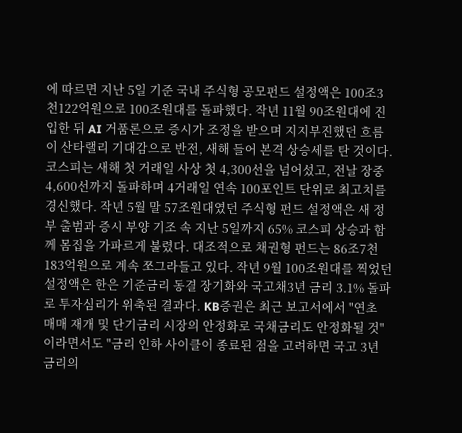에 따르면 지난 5일 기준 국내 주식형 공모펀드 설정액은 100조3천122억원으로 100조원대를 돌파했다. 작년 11월 90조원대에 진입한 뒤 AI 거품론으로 증시가 조정을 받으며 지지부진했던 흐름이 산타랠리 기대감으로 반전, 새해 들어 본격 상승세를 탄 것이다. 코스피는 새해 첫 거래일 사상 첫 4,300선을 넘어섰고, 전날 장중 4,600선까지 돌파하며 4거래일 연속 100포인트 단위로 최고치를 경신했다. 작년 5월 말 57조원대였던 주식형 펀드 설정액은 새 정부 출범과 증시 부양 기조 속 지난 5일까지 65% 코스피 상승과 함께 몸집을 가파르게 불렸다. 대조적으로 채권형 펀드는 86조7천183억원으로 계속 쪼그라들고 있다. 작년 9월 100조원대를 찍었던 설정액은 한은 기준금리 동결 장기화와 국고채3년 금리 3.1% 돌파로 투자심리가 위축된 결과다. KB증권은 최근 보고서에서 "연초 매매 재개 및 단기금리 시장의 안정화로 국채금리도 안정화될 것"이라면서도 "금리 인하 사이클이 종료된 점을 고려하면 국고 3년 금리의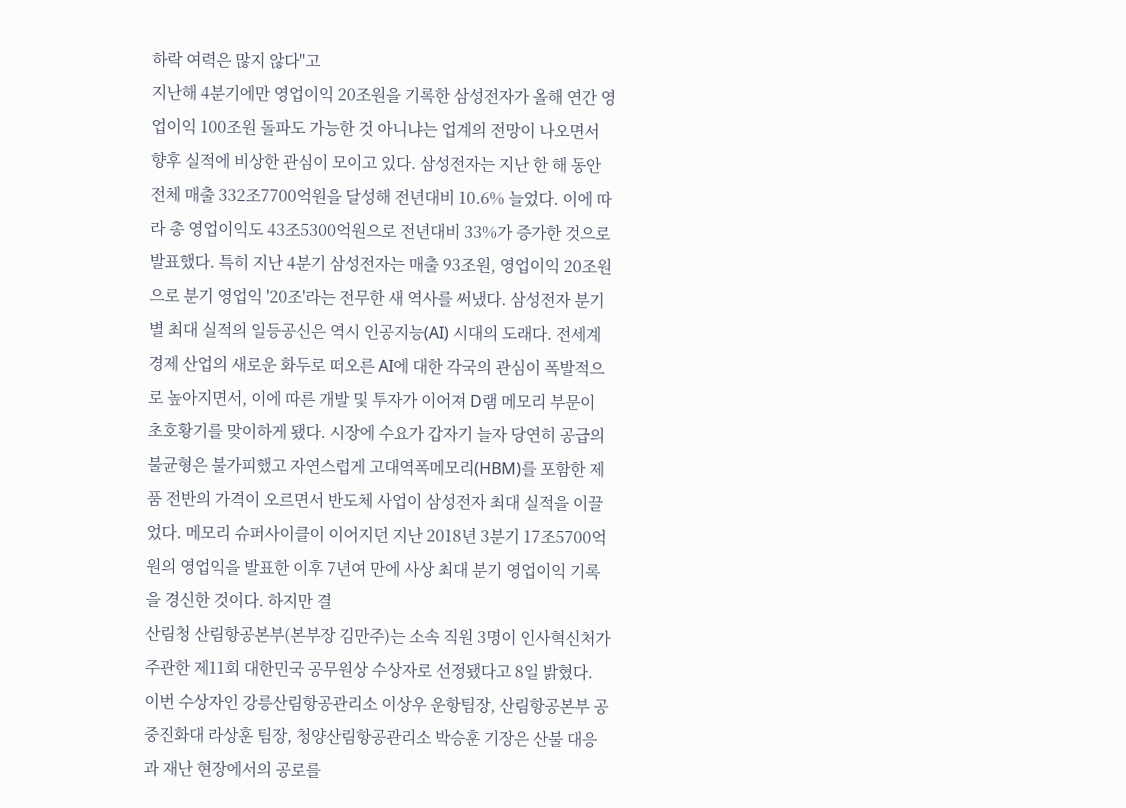하락 여력은 많지 않다"고
지난해 4분기에만 영업이익 20조원을 기록한 삼성전자가 올해 연간 영업이익 100조원 돌파도 가능한 것 아니냐는 업계의 전망이 나오면서 향후 실적에 비상한 관심이 모이고 있다. 삼성전자는 지난 한 해 동안 전체 매출 332조7700억원을 달성해 전년대비 10.6% 늘었다. 이에 따라 총 영업이익도 43조5300억원으로 전년대비 33%가 증가한 것으로 발표했다. 특히 지난 4분기 삼성전자는 매출 93조원, 영업이익 20조원으로 분기 영업익 '20조'라는 전무한 새 역사를 써냈다. 삼성전자 분기별 최대 실적의 일등공신은 역시 인공지능(AI) 시대의 도래다. 전세계 경제 산업의 새로운 화두로 떠오른 AI에 대한 각국의 관심이 폭발적으로 높아지면서, 이에 따른 개발 및 투자가 이어져 D램 메모리 부문이 초호황기를 맞이하게 됐다. 시장에 수요가 갑자기 늘자 당연히 공급의 불균형은 불가피했고 자연스럽게 고대역폭메모리(HBM)를 포함한 제품 전반의 가격이 오르면서 반도체 사업이 삼성전자 최대 실적을 이끌었다. 메모리 슈퍼사이클이 이어지던 지난 2018년 3분기 17조5700억원의 영업익을 발표한 이후 7년여 만에 사상 최대 분기 영업이익 기록을 경신한 것이다. 하지만 결
산림청 산림항공본부(본부장 김만주)는 소속 직원 3명이 인사혁신처가 주관한 제11회 대한민국 공무원상 수상자로 선정됐다고 8일 밝혔다. 이번 수상자인 강릉산림항공관리소 이상우 운항팀장, 산림항공본부 공중진화대 라상훈 팀장, 청양산림항공관리소 박승훈 기장은 산불 대응과 재난 현장에서의 공로를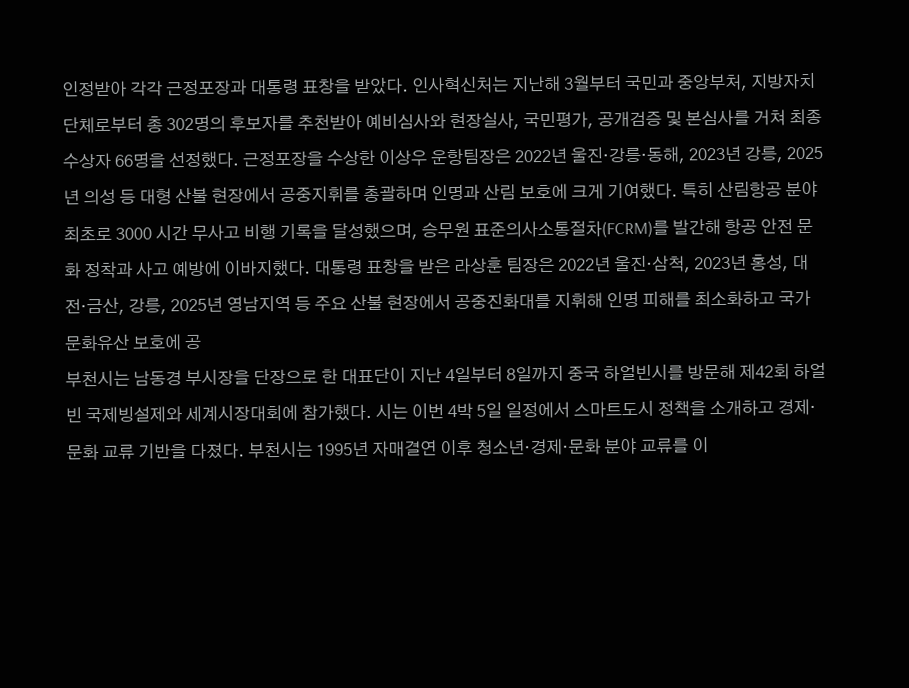인정받아 각각 근정포장과 대통령 표창을 받았다. 인사혁신처는 지난해 3월부터 국민과 중앙부처, 지방자치단체로부터 총 302명의 후보자를 추천받아 예비심사와 현장실사, 국민평가, 공개검증 및 본심사를 거쳐 최종 수상자 66명을 선정했다. 근정포장을 수상한 이상우 운항팀장은 2022년 울진·강릉·동해, 2023년 강릉, 2025년 의성 등 대형 산불 현장에서 공중지휘를 총괄하며 인명과 산림 보호에 크게 기여했다. 특히 산림항공 분야 최초로 3000 시간 무사고 비행 기록을 달성했으며, 승무원 표준의사소통절차(FCRM)를 발간해 항공 안전 문화 정착과 사고 예방에 이바지했다. 대통령 표창을 받은 라상훈 팀장은 2022년 울진·삼척, 2023년 홍성, 대전·금산, 강릉, 2025년 영남지역 등 주요 산불 현장에서 공중진화대를 지휘해 인명 피해를 최소화하고 국가 문화유산 보호에 공
부천시는 남동경 부시장을 단장으로 한 대표단이 지난 4일부터 8일까지 중국 하얼빈시를 방문해 제42회 하얼빈 국제빙설제와 세계시장대회에 참가했다. 시는 이번 4박 5일 일정에서 스마트도시 정책을 소개하고 경제·문화 교류 기반을 다졌다. 부천시는 1995년 자매결연 이후 청소년·경제·문화 분야 교류를 이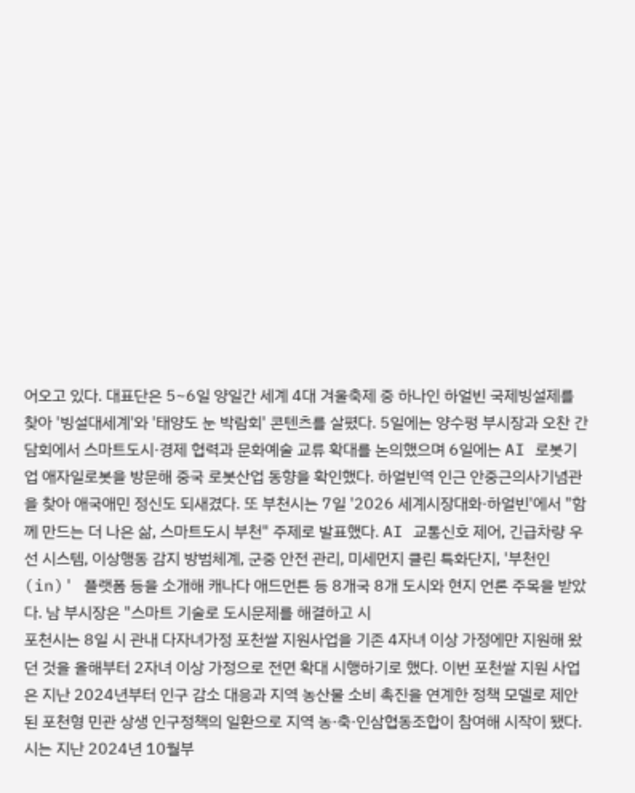어오고 있다. 대표단은 5~6일 양일간 세계 4대 겨울축제 중 하나인 하얼빈 국제빙설제를 찾아 '빙설대세계'와 '태양도 눈 박람회' 콘텐츠를 살폈다. 5일에는 양수펑 부시장과 오찬 간담회에서 스마트도시·경제 협력과 문화예술 교류 확대를 논의했으며 6일에는 AI 로봇기업 애자일로봇을 방문해 중국 로봇산업 동향을 확인했다. 하얼빈역 인근 안중근의사기념관을 찾아 애국애민 정신도 되새겼다. 또 부천시는 7일 '2026 세계시장대화·하얼빈'에서 "함께 만드는 더 나은 삶, 스마트도시 부천" 주제로 발표했다. AI 교통신호 제어, 긴급차량 우선 시스템, 이상행동 감지 방범체계, 군중 안전 관리, 미세먼지 클린 특화단지, '부천인(in)' 플랫폼 등을 소개해 캐나다 애드먼튼 등 8개국 8개 도시와 현지 언론 주목을 받았다. 남 부시장은 "스마트 기술로 도시문제를 해결하고 시
포천시는 8일 시 관내 다자녀가정 포천쌀 지원사업을 기존 4자녀 이상 가정에만 지원해 왔던 것을 올해부터 2자녀 이상 가정으로 전면 확대 시행하기로 했다. 이번 포천쌀 지원 사업은 지난 2024년부터 인구 감소 대응과 지역 농산물 소비 촉진을 연계한 정책 모델로 제안된 포천형 민관 상생 인구정책의 일환으로 지역 농·축·인삼협동조합이 참여해 시작이 됐다. 시는 지난 2024년 10월부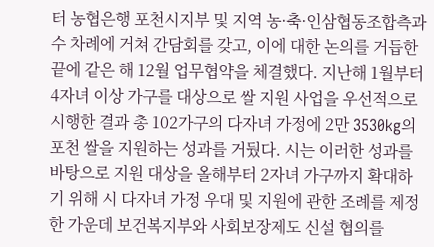터 농협은행 포천시지부 및 지역 농·축·인삼협동조합측과 수 차례에 거쳐 간담회를 갖고, 이에 대한 논의를 거듭한 끝에 같은 해 12월 업무협약을 체결했다. 지난해 1월부터 4자녀 이상 가구를 대상으로 쌀 지원 사업을 우선적으로 시행한 결과 총 102가구의 다자녀 가정에 2만 3530kg의 포천 쌀을 지원하는 성과를 거뒀다. 시는 이러한 성과를 바탕으로 지원 대상을 올해부터 2자녀 가구까지 확대하기 위해 시 다자녀 가정 우대 및 지원에 관한 조례를 제정한 가운데 보건복지부와 사회보장제도 신설 협의를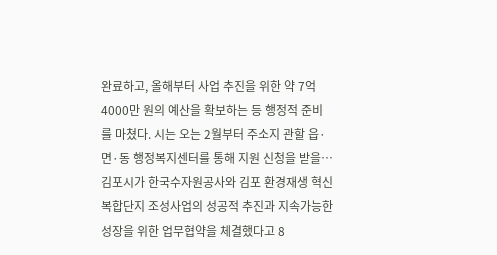완료하고, 올해부터 사업 추진을 위한 약 7억 4000만 원의 예산을 확보하는 등 행정적 준비를 마쳤다. 시는 오는 2월부터 주소지 관할 읍·면·동 행정복지센터를 통해 지원 신청을 받을…
김포시가 한국수자원공사와 김포 환경재생 혁신복합단지 조성사업의 성공적 추진과 지속가능한 성장을 위한 업무협약을 체결했다고 8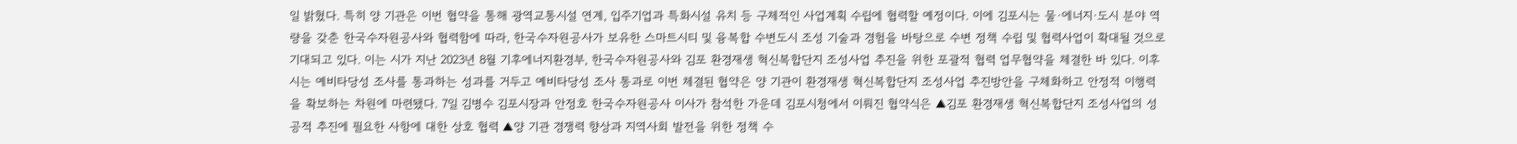일 밝혔다. 특히 양 기관은 이번 협약을 통해 광역교통시설 연계, 입주기업과 특화시설 유치 등 구체적인 사업계획 수립에 협력할 예정이다. 이에 김포시는 물·에너지·도시 분야 역량을 갖춘 한국수자원공사와 협력함에 따라, 한국수자원공사가 보유한 스마트시티 및 융복합 수변도시 조성 기술과 경험을 바탕으로 수변 정책 수립 및 협력사업이 확대될 것으로 기대되고 있다. 이는 시가 지난 2023년 8월 기후에너지환경부, 한국수자원공사와 김포 환경재생 혁신복합단지 조성사업 추진을 위한 포괄적 협력 업무협약을 체결한 바 있다. 이후 시는 예비타당성 조사를 통과하는 성과를 거두고 예비타당성 조사 통과로 이번 체결된 협약은 양 기관이 환경재생 혁신복합단지 조성사업 추진방안을 구체화하고 안정적 이행력을 확보하는 차원에 마련됐다. 7일 김병수 김포시장과 안정호 한국수자원공사 이사가 참석한 가운데 김포시청에서 이뤄진 협약식은 ▲김포 환경재생 혁신복합단지 조성사업의 성공적 추진에 필요한 사항에 대한 상호 협력 ▲양 기관 경쟁력 향상과 지역사회 발전을 위한 정책 수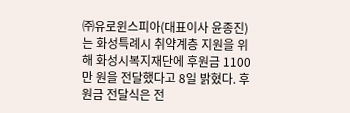㈜유로윈스피아(대표이사 윤종진)는 화성특례시 취약계층 지원을 위해 화성시복지재단에 후원금 1100만 원을 전달했다고 8일 밝혔다. 후원금 전달식은 전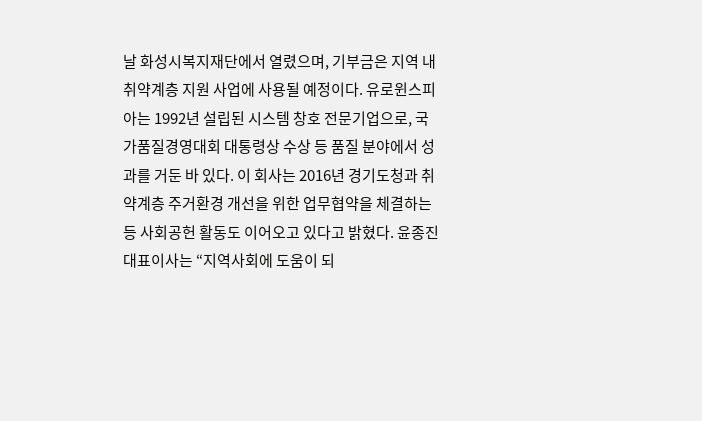날 화성시복지재단에서 열렸으며, 기부금은 지역 내 취약계층 지원 사업에 사용될 예정이다. 유로윈스피아는 1992년 설립된 시스템 창호 전문기업으로, 국가품질경영대회 대통령상 수상 등 품질 분야에서 성과를 거둔 바 있다. 이 회사는 2016년 경기도청과 취약계층 주거환경 개선을 위한 업무협약을 체결하는 등 사회공헌 활동도 이어오고 있다고 밝혔다. 윤종진 대표이사는 “지역사회에 도움이 되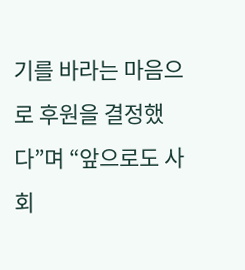기를 바라는 마음으로 후원을 결정했다”며 “앞으로도 사회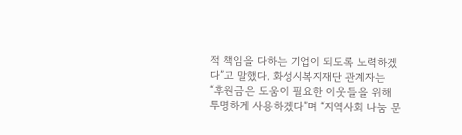적 책임을 다하는 기업이 되도록 노력하겠다”고 말했다. 화성시복지재단 관계자는 “후원금은 도움이 필요한 이웃들을 위해 투명하게 사용하겠다”며 “지역사회 나눔 문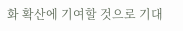화 확산에 기여할 것으로 기대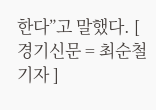한다”고 말했다. [ 경기신문 = 최순철 기자 ]